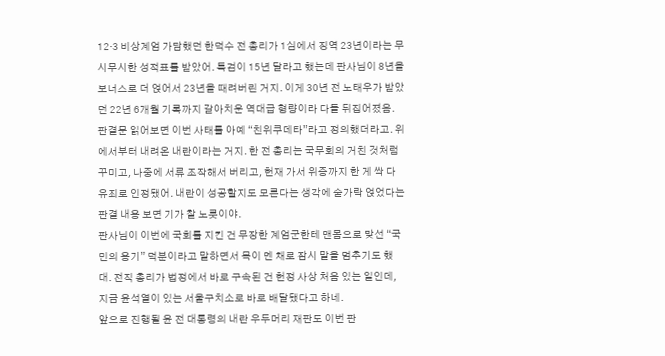12·3 비상계엄 가담했던 한덕수 전 총리가 1심에서 징역 23년이라는 무시무시한 성적표를 받았어. 특검이 15년 달라고 했는데 판사님이 8년을 보너스로 더 얹어서 23년을 때려버린 거지. 이게 30년 전 노태우가 받았던 22년 6개월 기록까지 갈아치운 역대급 형량이라 다들 뒤집어졌음.
판결문 읽어보면 이번 사태를 아예 “친위쿠데타”라고 정의했더라고. 위에서부터 내려온 내란이라는 거지. 한 전 총리는 국무회의 거친 것처럼 꾸미고, 나중에 서류 조작해서 버리고, 헌재 가서 위증까지 한 게 싹 다 유죄로 인정됐어. 내란이 성공할지도 모른다는 생각에 숟가락 얹었다는 판결 내용 보면 기가 찰 노릇이야.
판사님이 이번에 국회를 지킨 건 무장한 계엄군한테 맨몸으로 맞선 “국민의 용기” 덕분이라고 말하면서 목이 멘 채로 잠시 말을 멈추기도 했대. 전직 총리가 법정에서 바로 구속된 건 헌정 사상 처음 있는 일인데, 지금 윤석열이 있는 서울구치소로 바로 배달됐다고 하네.
앞으로 진행될 윤 전 대통령의 내란 우두머리 재판도 이번 판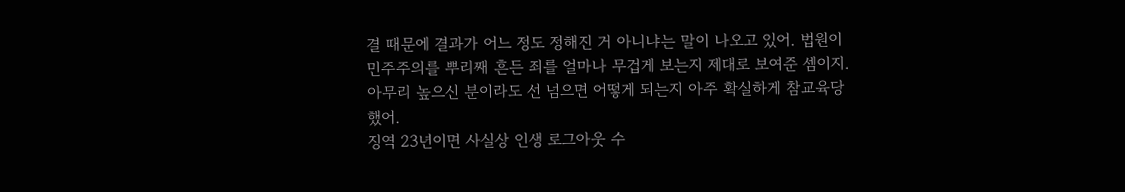결 때문에 결과가 어느 정도 정해진 거 아니냐는 말이 나오고 있어. 법원이 민주주의를 뿌리째 흔든 죄를 얼마나 무겁게 보는지 제대로 보여준 셈이지. 아무리 높으신 분이라도 선 넘으면 어떻게 되는지 아주 확실하게 참교육당했어.
징역 23년이면 사실상 인생 로그아웃 수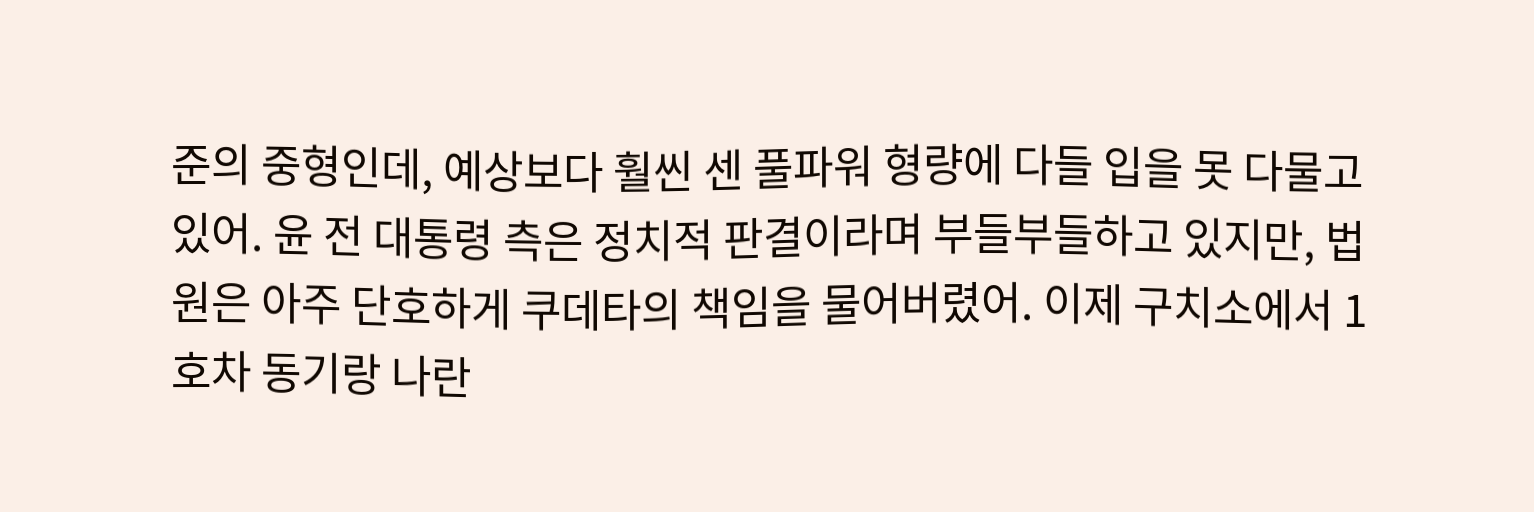준의 중형인데, 예상보다 훨씬 센 풀파워 형량에 다들 입을 못 다물고 있어. 윤 전 대통령 측은 정치적 판결이라며 부들부들하고 있지만, 법원은 아주 단호하게 쿠데타의 책임을 물어버렸어. 이제 구치소에서 1호차 동기랑 나란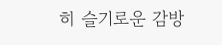히 슬기로운 감방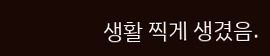생활 찍게 생겼음.